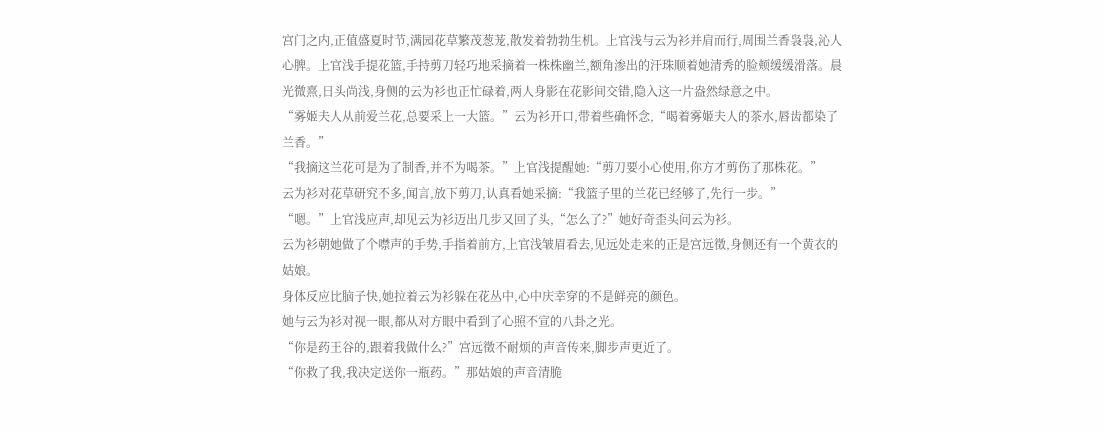宫门之内,正值盛夏时节,满园花草繁茂葱茏,散发着勃勃生机。上官浅与云为衫并肩而行,周围兰香袅袅,沁人心脾。上官浅手提花篮,手持剪刀轻巧地采摘着一株株幽兰,额角渗出的汗珠顺着她清秀的脸颊缓缓滑落。晨光微熹,日头尚浅,身侧的云为衫也正忙碌着,两人身影在花影间交错,隐入这一片盎然绿意之中。
“雾姬夫人从前爱兰花,总要采上一大篮。”云为衫开口,带着些确怀念,“喝着雾姬夫人的茶水,唇齿都染了兰香。”
“我摘这兰花可是为了制香,并不为喝茶。”上官浅提醒她:“剪刀要小心使用,你方才剪伤了那株花。”
云为衫对花草研究不多,闻言,放下剪刀,认真看她采摘:“我篮子里的兰花已经够了,先行一步。”
“嗯。”上官浅应声,却见云为衫迈出几步又回了头,“怎么了?”她好奇歪头问云为衫。
云为衫朝她做了个噤声的手势,手指着前方,上官浅皱眉看去,见远处走来的正是宫远徵,身侧还有一个黄衣的姑娘。
身体反应比脑子快,她拉着云为衫躲在花丛中,心中庆幸穿的不是鲜亮的颜色。
她与云为衫对视一眼,都从对方眼中看到了心照不宣的八卦之光。
“你是药王谷的,跟着我做什么?”宫远徵不耐烦的声音传来,脚步声更近了。
“你救了我,我决定送你一瓶药。”那姑娘的声音清脆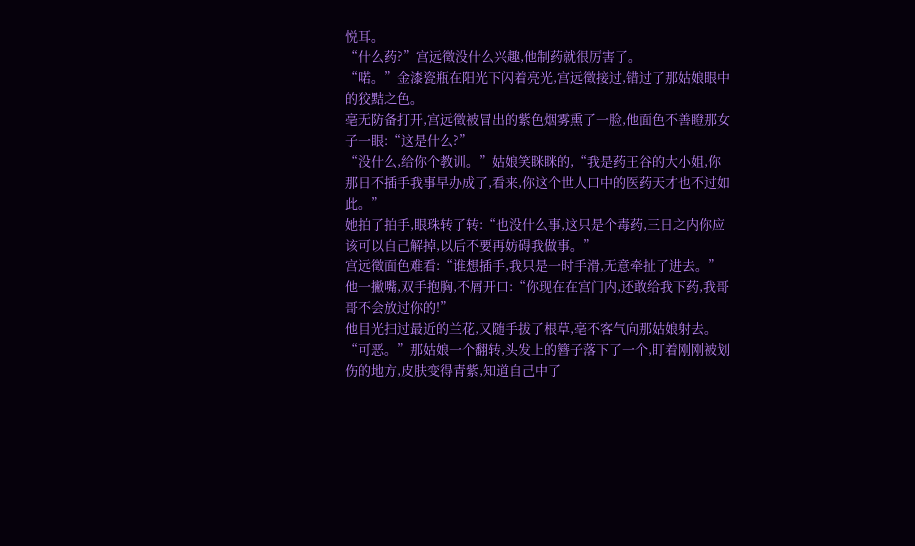悦耳。
“什么药?”宫远徵没什么兴趣,他制药就很厉害了。
“喏。”金漆瓷瓶在阳光下闪着亮光,宫远徵接过,错过了那姑娘眼中的狡黠之色。
亳无防备打开,宫远徵被冒出的紫色烟雾熏了一脸,他面色不善瞪那女子一眼:“这是什么?”
“没什么,给你个教训。”姑娘笑眯眯的,“我是药王谷的大小姐,你那日不插手我事早办成了,看来,你这个世人口中的医药天才也不过如此。”
她拍了拍手,眼珠转了转:“也没什么事,这只是个毒药,三日之内你应该可以自己解掉,以后不要再妨碍我做事。”
宫远徵面色难看:“谁想插手,我只是一时手滑,无意牵扯了进去。”
他一撇嘴,双手抱胸,不屑开口:“你现在在宫门内,还敢给我下药,我哥哥不会放过你的!”
他目光扫过最近的兰花,又随手拔了根草,亳不客气向那姑娘射去。
“可恶。”那姑娘一个翻转,头发上的簪子落下了一个,盯着刚刚被划伤的地方,皮肤变得青紫,知道自己中了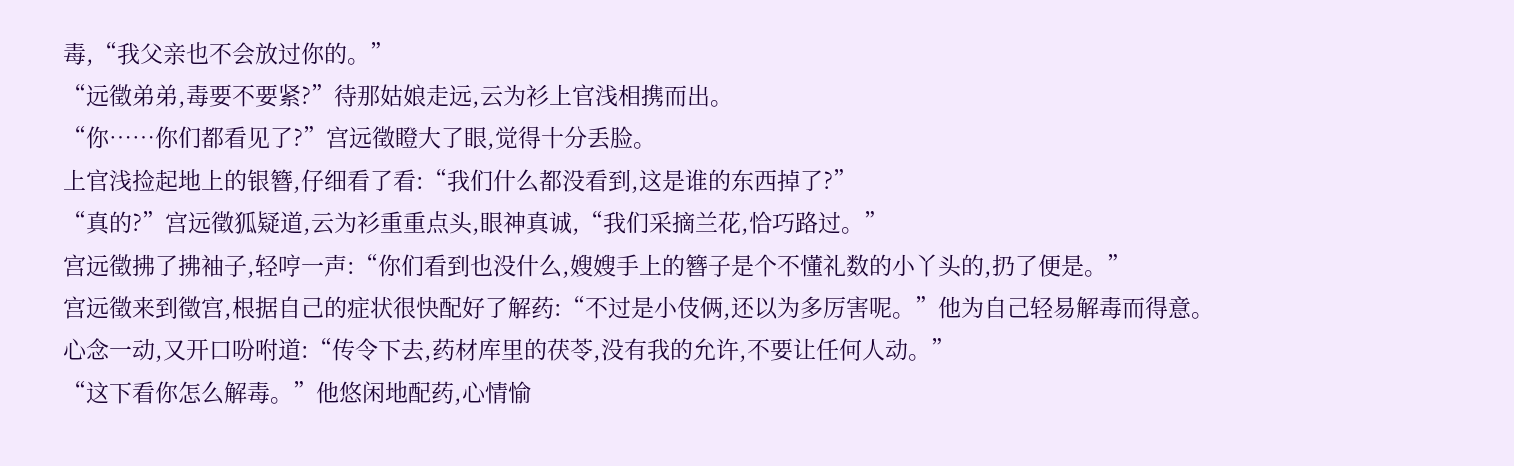毒,“我父亲也不会放过你的。”
“远徵弟弟,毒要不要紧?”待那姑娘走远,云为衫上官浅相携而出。
“你……你们都看见了?”宫远徵瞪大了眼,觉得十分丢脸。
上官浅捡起地上的银簪,仔细看了看:“我们什么都没看到,这是谁的东西掉了?”
“真的?”宫远徵狐疑道,云为衫重重点头,眼神真诚,“我们采摘兰花,恰巧路过。”
宫远徵拂了拂袖子,轻哼一声:“你们看到也没什么,嫂嫂手上的簪子是个不懂礼数的小丫头的,扔了便是。”
宫远徵来到徵宫,根据自己的症状很快配好了解药:“不过是小伎俩,还以为多厉害呢。”他为自己轻易解毒而得意。
心念一动,又开口吩咐道:“传令下去,药材库里的茯苓,没有我的允许,不要让任何人动。”
“这下看你怎么解毒。”他悠闲地配药,心情愉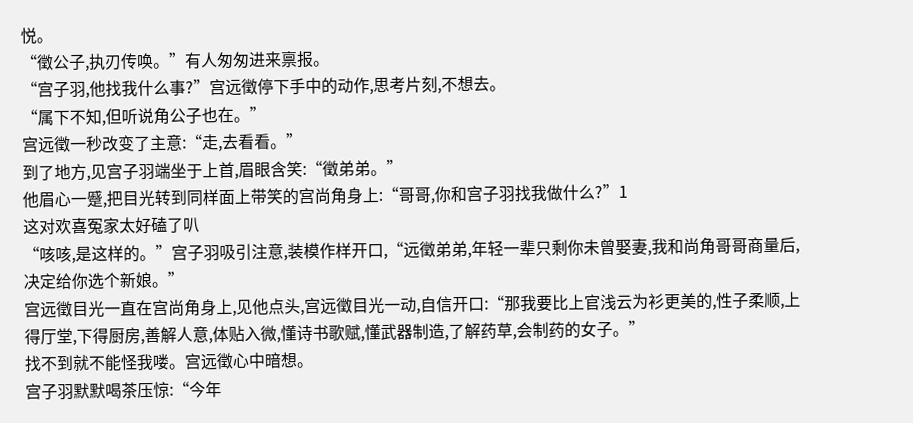悦。
“徵公子,执刃传唤。”有人匆匆进来禀报。
“宫子羽,他找我什么事?”宫远徵停下手中的动作,思考片刻,不想去。
“属下不知,但听说角公子也在。”
宫远徵一秒改变了主意:“走,去看看。”
到了地方,见宫子羽端坐于上首,眉眼含笑:“徵弟弟。”
他眉心一蹙,把目光转到同样面上带笑的宫尚角身上:“哥哥,你和宫子羽找我做什么?”1
这对欢喜冤家太好磕了叭
“咳咳,是这样的。”宫子羽吸引注意,装模作样开口,“远徵弟弟,年轻一辈只剩你未曾娶妻,我和尚角哥哥商量后,决定给你选个新娘。”
宫远徵目光一直在宫尚角身上,见他点头,宫远徵目光一动,自信开口:“那我要比上官浅云为衫更美的,性子柔顺,上得厅堂,下得厨房,善解人意,体贴入微,懂诗书歌赋,懂武器制造,了解药草,会制药的女子。”
找不到就不能怪我喽。宫远徵心中暗想。
宫子羽默默喝茶压惊:“今年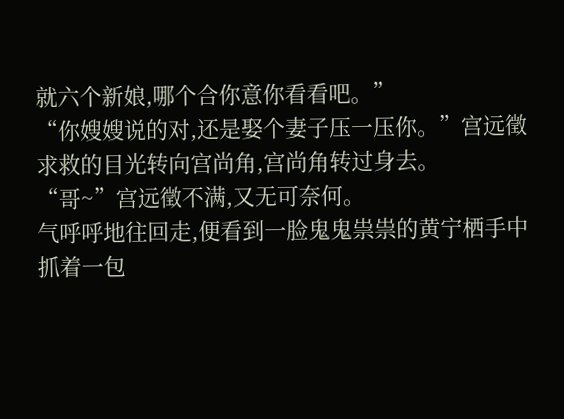就六个新娘,哪个合你意你看看吧。”
“你嫂嫂说的对,还是娶个妻子压一压你。”宫远徵求救的目光转向宫尚角,宫尚角转过身去。
“哥~”宫远徵不满,又无可奈何。
气呼呼地往回走,便看到一脸鬼鬼祟祟的黄宁栖手中抓着一包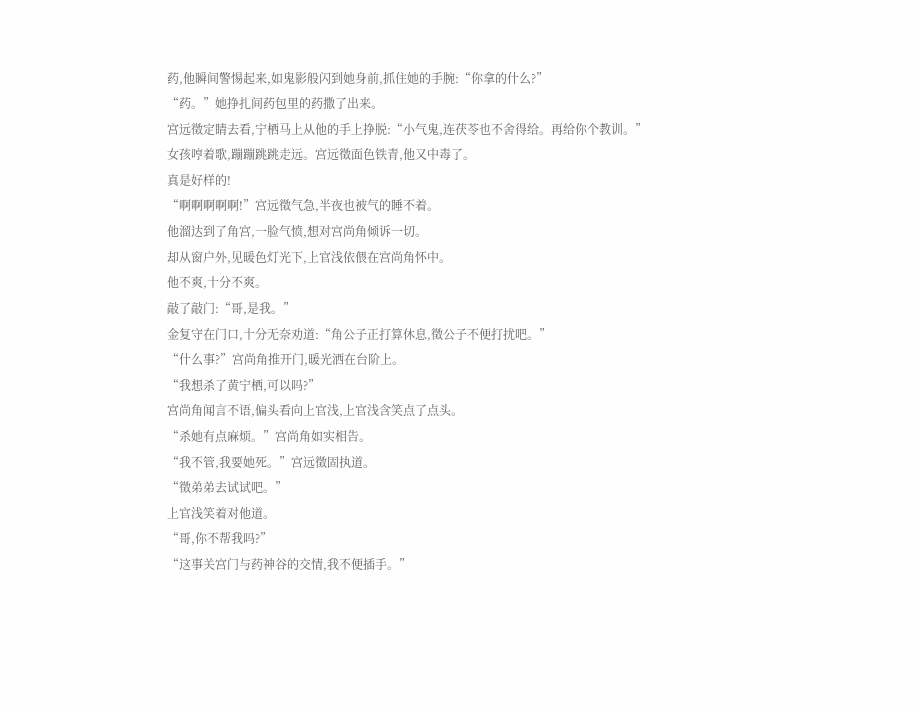药,他瞬间警惕起来,如鬼影般闪到她身前,抓住她的手腕:“你拿的什么?”
“药。”她挣扎间药包里的药撒了出来。
宫远徵定睛去看,宁栖马上从他的手上挣脱:“小气鬼,连茯苓也不舍得给。再给你个教训。”
女孩哼着歌,蹦蹦跳跳走远。宫远徵面色铁青,他又中毒了。
真是好样的!
“啊啊啊啊啊!”宫远徵气急,半夜也被气的睡不着。
他溜达到了角宫,一脸气愤,想对宫尚角倾诉一切。
却从窗户外,见暖色灯光下,上官浅依偎在宫尚角怀中。
他不爽,十分不爽。
敲了敲门:“哥,是我。”
金复守在门口,十分无奈劝道:“角公子正打算休息,徵公子不便打扰吧。”
“什么事?”宫尚角推开门,暖光洒在台阶上。
“我想杀了黄宁栖,可以吗?”
宫尚角闻言不语,偏头看向上官浅,上官浅含笑点了点头。
“杀她有点麻烦。”宫尚角如实相告。
“我不管,我要她死。”宫远徵固执道。
“徵弟弟去试试吧。”
上官浅笑着对他道。
“哥,你不帮我吗?”
“这事关宫门与药神谷的交情,我不便插手。”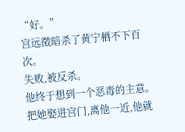“好。”
宫远徵暗杀了黄宁栖不下百次。
失败,被反杀。
他终于想到一个恶毒的主意。
把她娶进宫门,离他一近,他就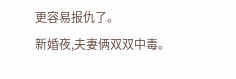更容易报仇了。
新婚夜,夫妻俩双双中毒。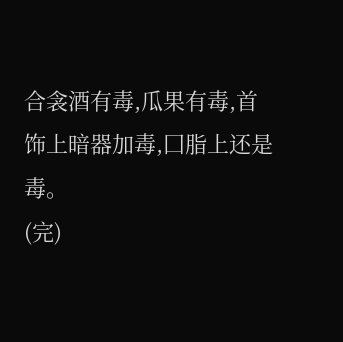合衾酒有毒,瓜果有毒,首饰上暗器加毒,囗脂上还是毒。
(完)